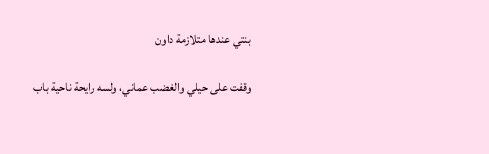بنتي عندها متلازمة داون

وقفت على حيلي والغضب عماني، ولسه رايحة ناحية باب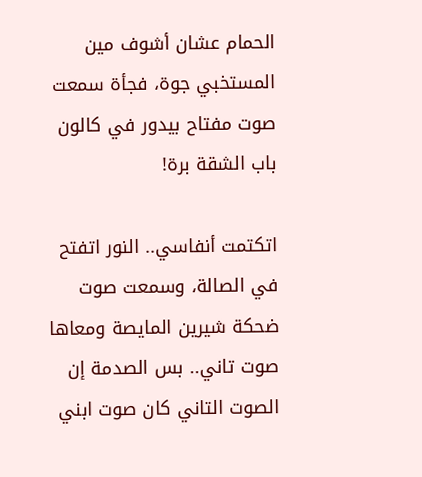الحمام عشان أشوف مين المستخبي جوة، فجأة سمعت صوت مفتاح بيدور في كالون باب الشقة برة!

اتكتمت أنفاسي.. النور اتفتح في الصالة، وسمعت صوت ضحكة شيرين المايصة ومعاها صوت تاني.. بس الصدمة إن الصوت التاني كان صوت ابني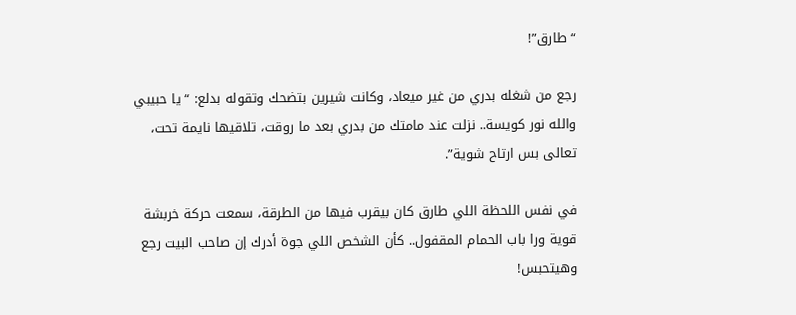“طارق”!

رجع من شغله بدري من غير ميعاد، وكانت شيرين بتضحك وتقوله بدلع: “يا حبيبي والله نور كويسة.. نزلت عند مامتك من بدري بعد ما روقت، تلاقيها نايمة تحت، تعالى بس ارتاح شوية”.

في نفس اللحظة اللي طارق كان بيقرب فيها من الطرقة، سمعت حركة خربشة قوية ورا باب الحمام المقفول.. كأن الشخص اللي جوة أدرك إن صاحب البيت رجع وهيتحبس!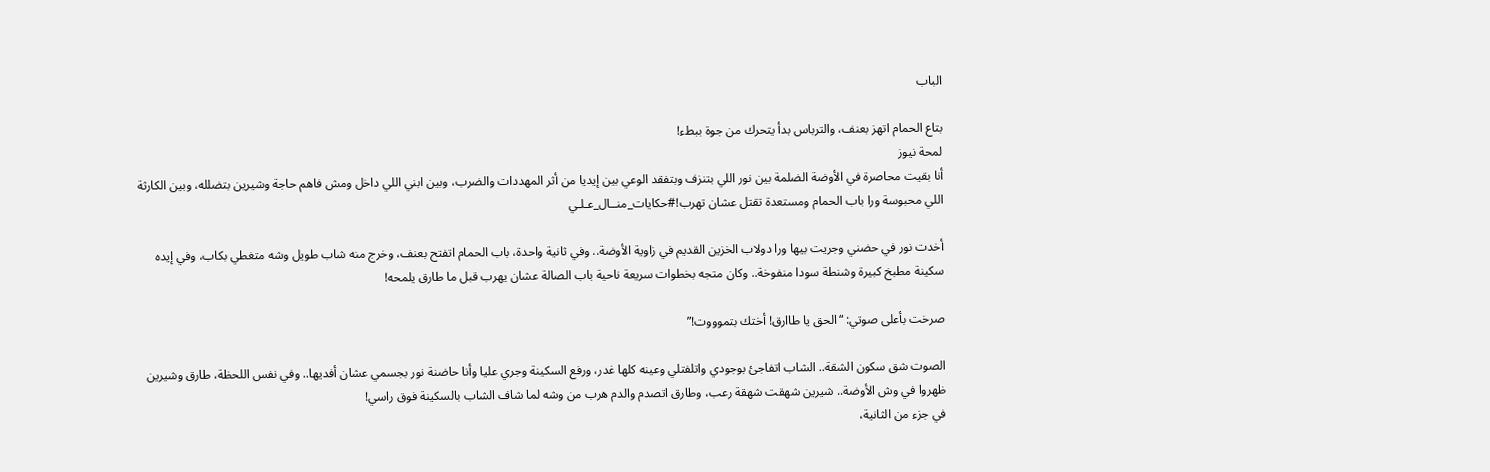الباب

بتاع الحمام اتهز بعنف، والترباس بدأ يتحرك من جوة ببطء!
لمحة نيوز
أنا بقيت محاصرة في الأوضة الضلمة بين نور اللي بتنزف وبتفقد الوعي بين إيديا من أثر المهددات والضرب، وبين ابني اللي داخل ومش فاهم حاجة وشيرين بتضلله، وبين الكارثة اللي محبوسة ورا باب الحمام ومستعدة تقتل عشان تهرب!#حكايات_منــال_عـلـي

أخدت نور في حضني وجريت بيها ورا دولاب الخزين القديم في زاوية الأوضة.. وفي ثانية واحدة، باب الحمام اتفتح بعنف، وخرج منه شاب طويل وشه متغطي بكاب، وفي إيده سكينة مطبخ كبيرة وشنطة سودا منفوخة.. وكان متجه بخطوات سريعة ناحية باب الصالة عشان يهرب قبل ما طارق يلمحه!

صرخت بأعلى صوتي: “الحق يا طاارق! أختك بتموووت!”

الصوت شق سكون الشقة.. الشاب اتفاجئ بوجودي واتلفتلي وعينه كلها غدر، ورفع السكينة وجري عليا وأنا حاضنة نور بجسمي عشان أفديها.. وفي نفس اللحظة، طارق وشيرين ظهروا في وش الأوضة.. شيرين شهقت شهقة رعب، وطارق اتصدم والدم هرب من وشه لما شاف الشاب بالسكينة فوق راسي!
في جزء من الثانية،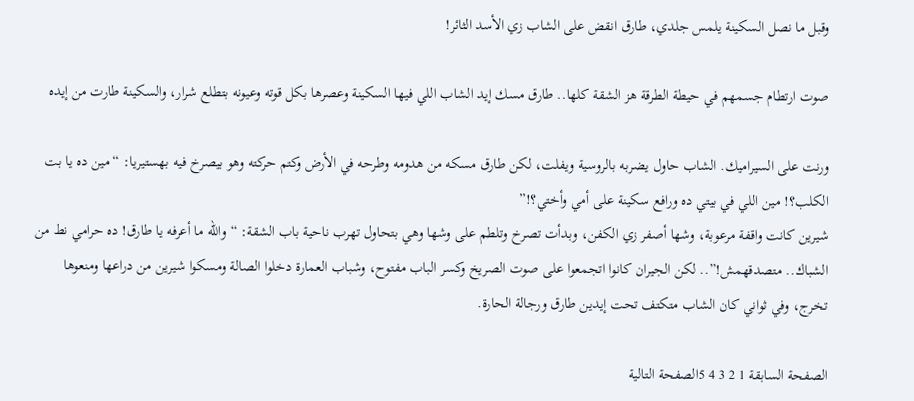وقبل ما نصل السكينة يلمس جلدي، طارق انقض على الشاب زي الأسد الثائر!

صوت ارتطام جسمهم في حيطة الطرقة هز الشقة كلها.. طارق مسك إيد الشاب اللي فيها السكينة وعصرها بكل قوته وعيونه بتطلع شرار، والسكينة طارت من إيده

ورنت على السيراميك. الشاب حاول يضربه بالروسية ويفلت، لكن طارق مسكه من هدومه وطرحه في الأرض وكتم حركته وهو بيصرخ فيه بهستيريا: “مين ده يا بت الكلب؟! مين اللي في بيتي ده ورافع سكينة على أمي وأختي؟!”
شيرين كانت واقفة مرعوبة، وشها أصفر زي الكفن، وبدأت تصرخ وتلطم على وشها وهي بتحاول تهرب ناحية باب الشقة: “والله ما أعرفه يا طارق! ده حرامي نط من الشباك.. متصدقهمش!”.. لكن الجيران كانوا اتجمعوا على صوت الصريخ وكسر الباب مفتوح، وشباب العمارة دخلوا الصالة ومسكوا شيرين من دراعها ومنعوها تخرج، وفي ثواني كان الشاب متكتف تحت إيدين طارق ورجالة الحارة.

الصفحة السابقة 1 2 3 4 5الصفحة التالية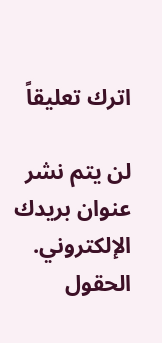اترك تعليقاً

لن يتم نشر عنوان بريدك الإلكتروني. الحقول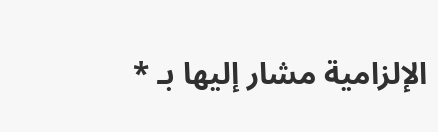الإلزامية مشار إليها بـ *